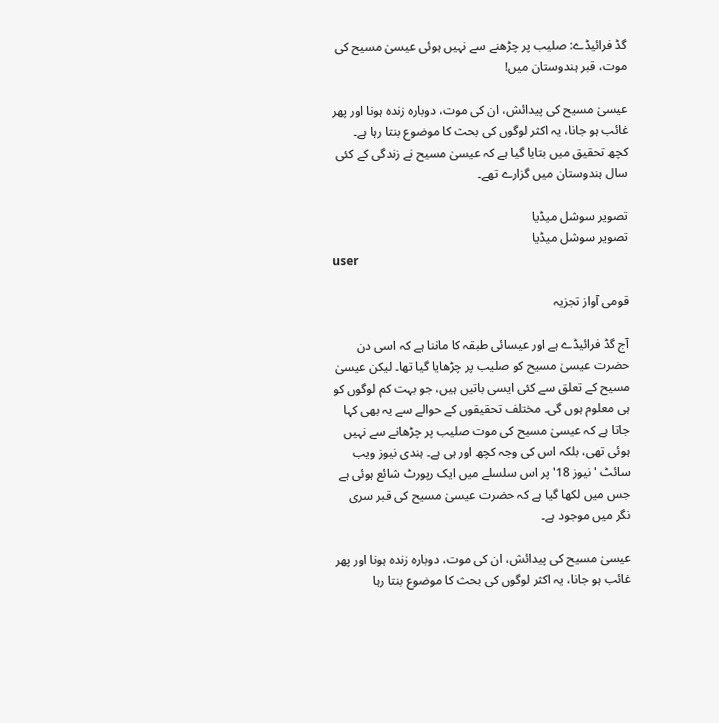گڈ فرائیڈے: صلیب پر چڑھنے سے نہیں ہوئی عیسیٰ مسیح کی موت، قبر ہندوستان میں!

عیسیٰ مسیح کی پیدائش، ان کی موت، دوبارہ زندہ ہونا اور پھر غائب ہو جانا، یہ اکثر لوگوں کی بحث کا موضوع بنتا رہا ہے۔ کچھ تحقیق میں بتایا گیا ہے کہ عیسیٰ مسیح نے زندگی کے کئی سال ہندوستان میں گزارے تھے۔

تصویر سوشل میڈیا
تصویر سوشل میڈیا
user

قومی آواز تجزیہ

آج گڈ فرائیڈے ہے اور عیسائی طبقہ کا ماننا ہے کہ اسی دن حضرت عیسیٰ مسیح کو صلیب پر چڑھایا گیا تھا۔ لیکن عیسیٰ مسیح کے تعلق سے کئی ایسی باتیں ہیں، جو بہت کم لوگوں کو ہی معلوم ہوں گی۔ مختلف تحقیقوں کے حوالے سے یہ بھی کہا جاتا ہے کہ عیسیٰ مسیح کی موت صلیب پر چڑھانے سے نہیں ہوئی تھی، بلکہ اس کی وجہ کچھ اور ہی ہے۔ ہندی نیوز ویب سائٹ 'نیوز 18' پر اس سلسلے میں ایک رپورٹ شائع ہوئی ہے جس میں لکھا گیا ہے کہ حضرت عیسیٰ مسیح کی قبر سری نگر میں موجود ہے۔

عیسیٰ مسیح کی پیدائش، ان کی موت، دوبارہ زندہ ہونا اور پھر غائب ہو جانا، یہ اکثر لوگوں کی بحث کا موضوع بنتا رہا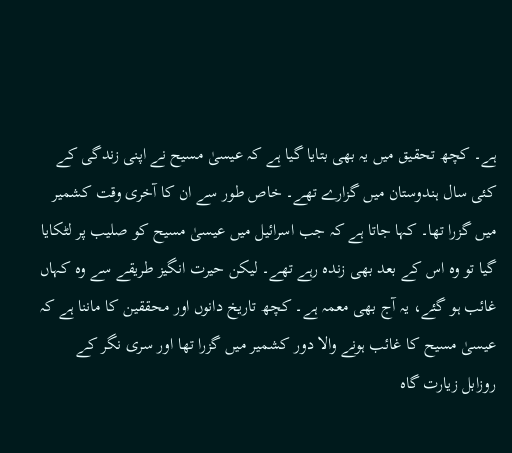ہے۔ کچھ تحقیق میں یہ بھی بتایا گیا ہے کہ عیسیٰ مسیح نے اپنی زندگی کے کئی سال ہندوستان میں گزارے تھے۔ خاص طور سے ان کا آخری وقت کشمیر میں گزرا تھا۔ کہا جاتا ہے کہ جب اسرائیل میں عیسیٰ مسیح کو صلیب پر لٹکایا گیا تو وہ اس کے بعد بھی زندہ رہے تھے۔ لیکن حیرت انگیز طریقے سے وہ کہاں غائب ہو گئے، یہ آج بھی معمہ ہے۔ کچھ تاریخ دانوں اور محققین کا ماننا ہے کہ عیسیٰ مسیح کا غائب ہونے والا دور کشمیر میں گزرا تھا اور سری نگر کے روزابل زیارت گاہ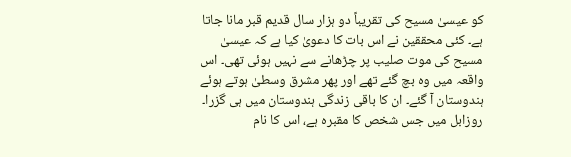کو عیسیٰ مسیح کی تقریباً دو ہزار سال قدیم قبر مانا جاتا ہے۔ کئی محققین نے اس بات کا دعویٰ کیا ہے کہ عیسیٰ مسیح کی موت صلیب پر چڑھانے سے نہیں ہوئی تھی۔ اس واقعہ میں وہ بچ گئے تھے اور پھر مشرق وسطیٰ ہوتے ہوئے ہندوستان آ گئے۔ ان کا باقی زندگی ہندوستان میں ہی گزرا۔ روزابل میں جس شخص کا مقبرہ ہے، اس کا نام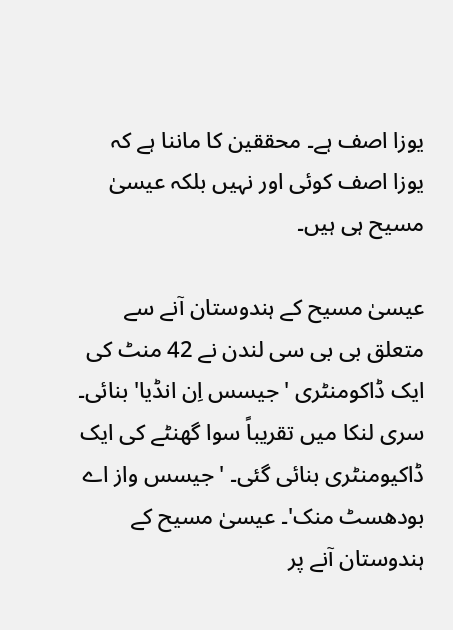یوزا اصف ہے۔ محققین کا ماننا ہے کہ یوزا اصف کوئی اور نہیں بلکہ عیسیٰ مسیح ہی ہیں۔

عیسیٰ مسیح کے ہندوستان آنے سے متعلق بی بی سی لندن نے 42 منٹ کی ایک ڈاکومنٹری 'جیسس اِن انڈیا' بنائی۔ سری لنکا میں تقریباً سوا گھنٹے کی ایک ڈاکیومنٹری بنائی گئی۔ 'جیسس واز اے بودھسٹ منک'۔ عیسیٰ مسیح کے ہندوستان آنے پر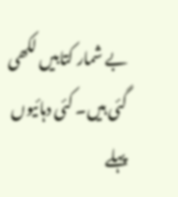بے شمار کتابیں لکھی گئی ہیں۔ کئی دہائیوں پہلے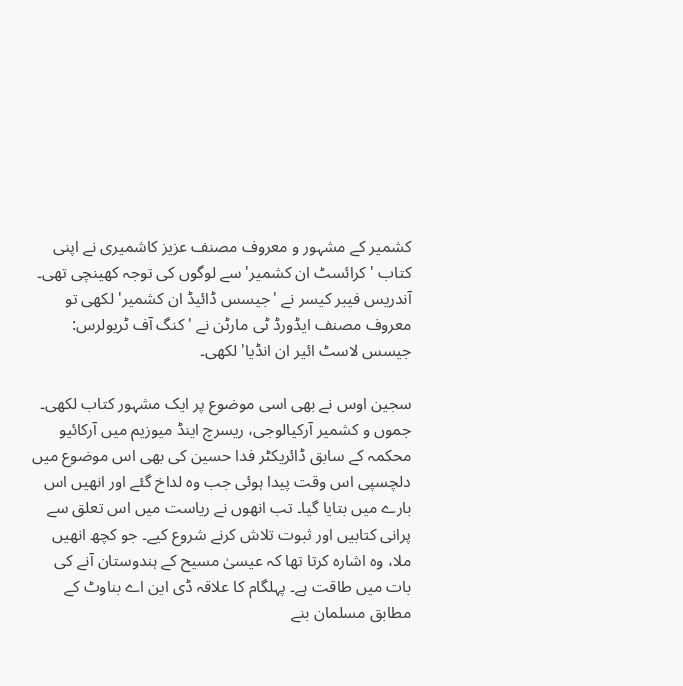کشمیر کے مشہور و معروف مصنف عزیز کاشمیری نے اپنی کتاب 'کرائسٹ ان کشمیر' سے لوگوں کی توجہ کھینچی تھی۔ آندریس فیبر کیسر نے 'جیسس ڈائیڈ ان کشمیر' لکھی تو معروف مصنف ایڈورڈ ٹی مارٹن نے 'کنگ آف ٹریولرس: جیسس لاسٹ ائیر ان انڈیا' لکھی۔

سجین اوس نے بھی اسی موضوع پر ایک مشہور کتاب لکھی۔ جموں و کشمیر آرکیالوجی، ریسرچ اینڈ میوزیم میں آرکائیو محکمہ کے سابق ڈائریکٹر فدا حسین کی بھی اس موضوع میں دلچسپی اس وقت پیدا ہوئی جب وہ لداخ گئے اور انھیں اس بارے میں بتایا گیا۔ تب انھوں نے ریاست میں اس تعلق سے پرانی کتابیں اور ثبوت تلاش کرنے شروع کیے۔ جو کچھ انھیں ملا، وہ اشارہ کرتا تھا کہ عیسیٰ مسیح کے ہندوستان آنے کی بات میں طاقت ہے۔ پہلگام کا علاقہ ڈی این اے بناوٹ کے مطابق مسلمان بنے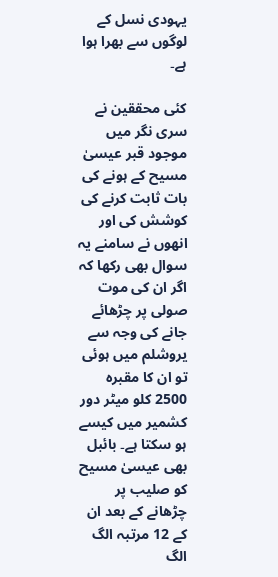یہودی نسل کے لوگوں سے بھرا ہوا ہے۔

کئی محققین نے سری نگر میں موجود قبر عیسیٰ مسیح کے ہونے کی بات ثابت کرنے کی کوشش کی اور انھوں نے سامنے یہ سوال بھی رکھا کہ اگر ان کی موت صولی پر چڑھائے جانے کی وجہ سے یروشلم میں ہوئی تو ان کا مقبرہ 2500 کلو میٹر دور کشمیر میں کیسے ہو سکتا ہے۔ بائبل بھی عیسیٰ مسیح کو صلیب پر چڑھانے کے بعد ان کے 12 مرتبہ الگ الگ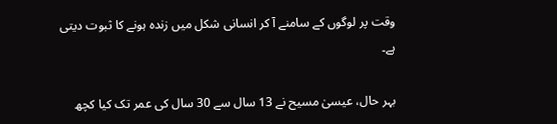وقت پر لوگوں کے سامنے آ کر انسانی شکل میں زندہ ہونے کا ثبوت دیتی ہے۔

بہر حال، عیسیٰ مسیح نے 13 سال سے 30 سال کی عمر تک کیا کچھ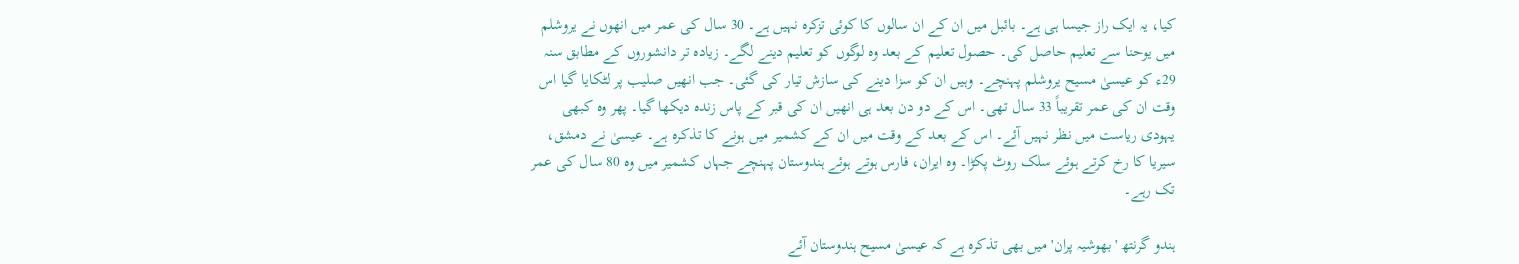کیا، یہ ایک راز جیسا ہی ہے۔ بائبل میں ان کے ان سالوں کا کوئی تزکرہ نہیں ہے۔ 30 سال کی عمر میں انھوں نے یروشلم میں یوحنا سے تعلیم حاصل کی۔ حصول تعلیم کے بعد وہ لوگوں کو تعلیم دینے لگے۔ زیادہ تر دانشوروں کے مطابق سنہ 29ء کو عیسیٰ مسیح یروشلم پہنچے۔ وہیں ان کو سزا دینے کی سازش تیار کی گئی۔ جب انھیں صلیب پر لٹکایا گیا اس وقت ان کی عمر تقریباً 33 سال تھی۔ اس کے دو دن بعد ہی انھیں ان کی قبر کے پاس زندہ دیکھا گیا۔ پھر وہ کبھی یہودی ریاست میں نظر نہیں آئے۔ اس کے بعد کے وقت میں ان کے کشمیر میں ہونے کا تذکرہ ہے۔ عیسیٰ نے دمشق، سیریا کا رخ کرتے ہوئے سلک روٹ پکڑا۔ وہ ایران، فارس ہوتے ہوئے ہندوستان پہنچے جہاں کشمیر میں وہ 80 سال کی عمر تک رہے۔

ہندو گرنتھ 'بھوشیہ پران' میں بھی تذکرہ ہے کہ عیسیٰ مسیح ہندوستان آئے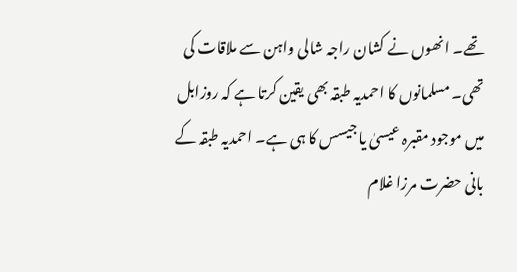تھے۔ انھوں نے کشان راجہ شالی واہن سے ملاقات کی تھی۔ مسلمانوں کا احمدیہ طبقہ بھی یقین کرتا ہے کہ روزابل میں موجود مقبرہ عیسیٰ یا جیسس کا ہی ہے۔ احمدیہ طبقہ کے بانی حضرت مرزا غلام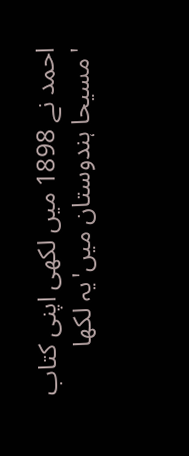احمد نے 1898 میں لکھی اپنی کتاب 'مسیحا ہندوستان میں'یہ لکھا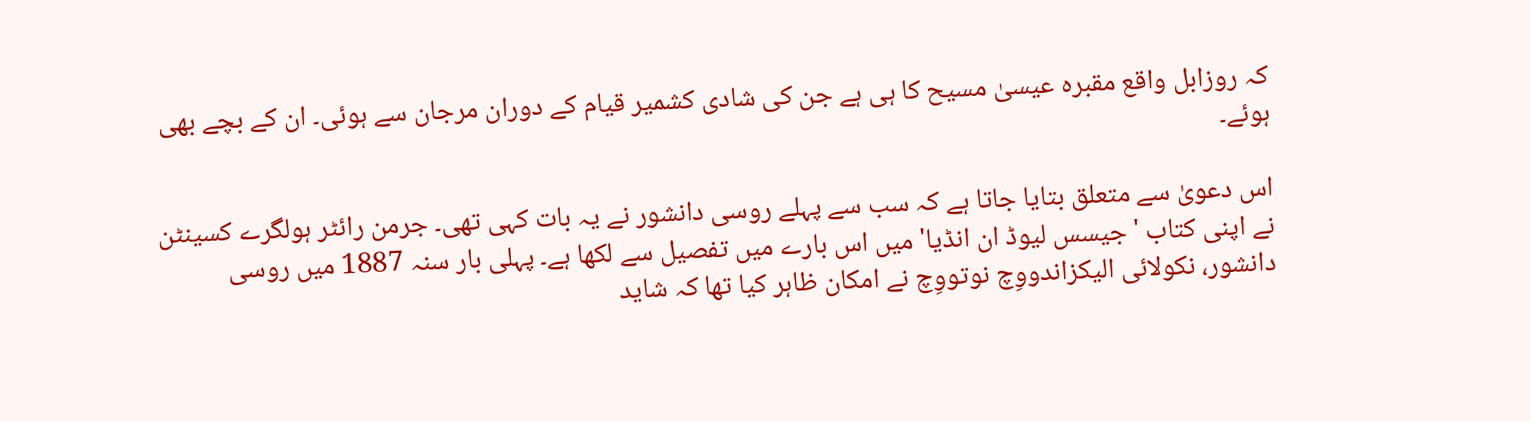کہ روزابل واقع مقبرہ عیسیٰ مسیح کا ہی ہے جن کی شادی کشمیر قیام کے دوران مرجان سے ہوئی۔ ان کے بچے بھی ہوئے۔

اس دعویٰ سے متعلق بتایا جاتا ہے کہ سب سے پہلے روسی دانشور نے یہ بات کہی تھی۔ جرمن رائٹر ہولگرے کسینٹن نے اپنی کتاب 'جیسس لیوڈ ان انڈیا' میں اس بارے میں تفصیل سے لکھا ہے۔ پہلی بار سنہ 1887 میں روسی دانشور، نکولائی الیکزاندووِچ نوتووِچ نے امکان ظاہر کیا تھا کہ شاید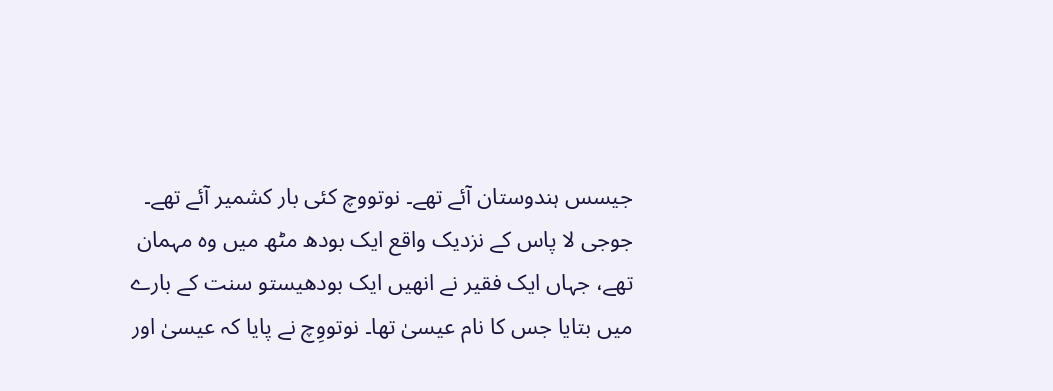جیسس ہندوستان آئے تھے۔ نوتووچ کئی بار کشمیر آئے تھے۔ جوجی لا پاس کے نزدیک واقع ایک بودھ مٹھ میں وہ مہمان تھے، جہاں ایک فقیر نے انھیں ایک بودھیستو سنت کے بارے میں بتایا جس کا نام عیسیٰ تھا۔ نوتووِچ نے پایا کہ عیسیٰ اور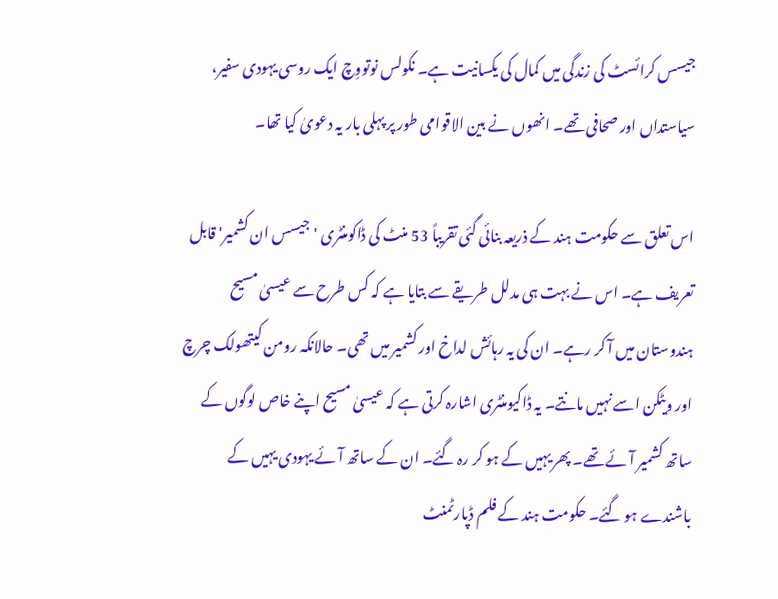جیسس کرائسٹ کی زندگی میں کمال کی یکسانیت ہے۔ نکولس نوتووِچ ایک روسی یہودی سفیر، سیاستداں اور صحافی تھے۔ انھوں نے بین الاقوامی طور پر پہلی بار یہ دعویٰ کیا تھا۔

اس تعلق سے حکومت ہند کے ذریعہ بنائی گئی تقریباً 53 منٹ کی ڈاکومنٹری 'جیسس ان کشمیر' قابل تعریف ہے۔ اس نے بہت ہی مدلل طریقے سے بتایا ہے کہ کس طرح سے عیسیٰ مسیح ہندوستان میں آ کر رہے۔ ان کی یہ رہائش لداخ اور کشمیر میں تھی۔ حالانکہ رومن کیتھولک چرچ اور ویٹکن اسے نہیں مانتے۔ یہ ڈاکیومنٹری اشارہ کرتی ہے کہ عیسیٰ مسیح اپنے خاص لوگوں کے ساتھ کشمیر آئے تھے۔ پھر یہیں کے ہو کر رہ گئے۔ ان کے ساتھ آئے یہودی یہیں کے باشندے ہو گئے۔ حکومت ہند کے فلم ڈپارٹمنٹ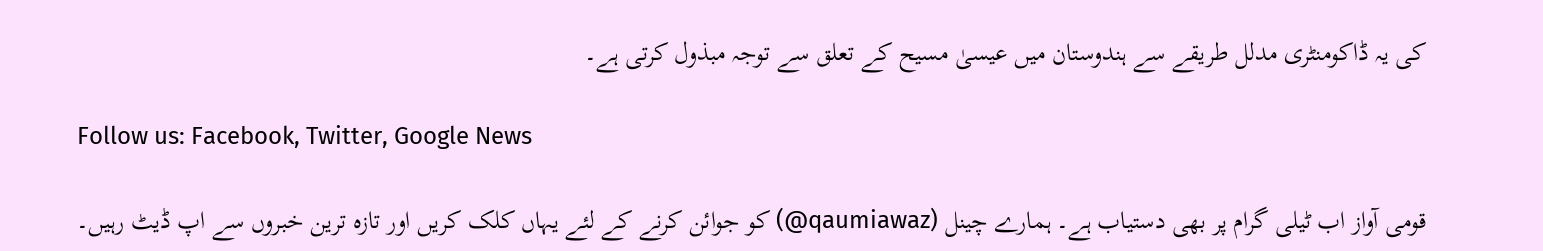کی یہ ڈاکومنٹری مدلل طریقے سے ہندوستان میں عیسیٰ مسیح کے تعلق سے توجہ مبذول کرتی ہے۔

Follow us: Facebook, Twitter, Google News

قومی آواز اب ٹیلی گرام پر بھی دستیاب ہے۔ ہمارے چینل (qaumiawaz@) کو جوائن کرنے کے لئے یہاں کلک کریں اور تازہ ترین خبروں سے اپ ڈیٹ رہیں۔